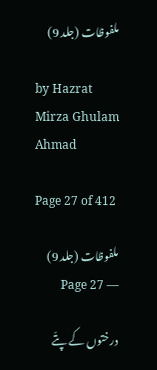ملفوظات (جلد 9)

by Hazrat Mirza Ghulam Ahmad

Page 27 of 412

ملفوظات (جلد 9) — Page 27

درختوں کے پتّے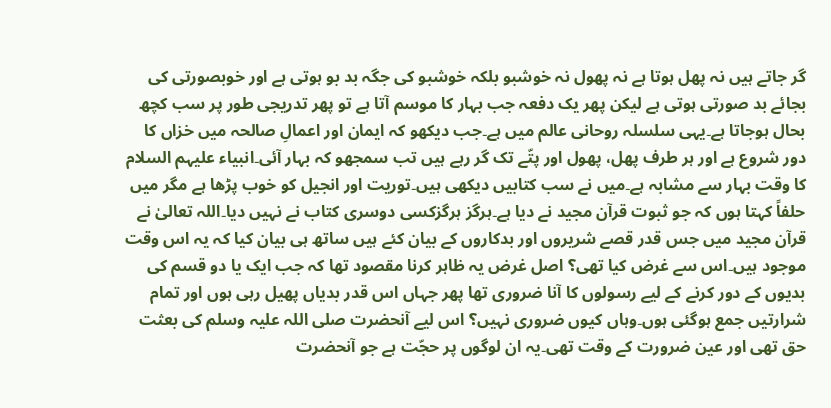گر جاتے ہیں نہ پھل ہوتا ہے نہ پھول نہ خوشبو بلکہ خوشبو کی جگہ بد بو ہوتی ہے اور خوبصورتی کی بجائے بد صورتی ہوتی ہے لیکن پھر یک دفعہ جب بہار کا موسم آتا ہے تو پھر تدریجی طور پر سب کچھ بحال ہوجاتا ہے۔یہی سلسلہ روحانی عالم میں ہے۔جب دیکھو کہ ایمان اور اعمالِ صالحہ میں خزاں کا دور شروع ہے اور ہر طرف پھل، پھول اور پتّے تک گر رہے ہیں تب سمجھو کہ بہار آئی۔انبیاء علیہم السلام کا وقت بہار سے مشابہ ہے۔میں نے سب کتابیں دیکھی ہیں۔توریت اور انجیل کو خوب پڑھا ہے مگر میں حلفاً کہتا ہوں کہ جو ثبوت قرآن مجید نے دیا ہے۔ہرگز ہرگزکسی دوسری کتاب نے نہیں دیا۔اللہ تعالیٰ نے قرآن مجید میں جس قدر قصے شریروں اور بدکاروں کے بیان کئے ہیں ساتھ ہی بیان کیا کہ یہ اس وقت موجود ہیں۔اس سے غرض کیا تھی؟ اصل غرض یہ ظاہر کرنا مقصود تھا کہ جب ایک یا دو قسم کی بدیوں کے دور کرنے کے لیے رسولوں کا آنا ضروری تھا پھر جہاں اس قدر بدیاں پھیل رہی ہوں اور تمام شرارتیں جمع ہوگئی ہوں۔وہاں کیوں ضروری نہیں؟ اس لیے آنحضرت صلی اللہ علیہ وسلم کی بعثت حق تھی اور عین ضرورت کے وقت تھی۔یہ ان لوگوں پر حجّت ہے جو آنحضرت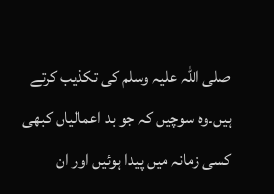صلی اللہ علیہ وسلم کی تکذیب کرتے ہیں۔وہ سوچیں کہ جو بد اعمالیاں کبھی کسی زمانہ میں پیدا ہوئیں اور ان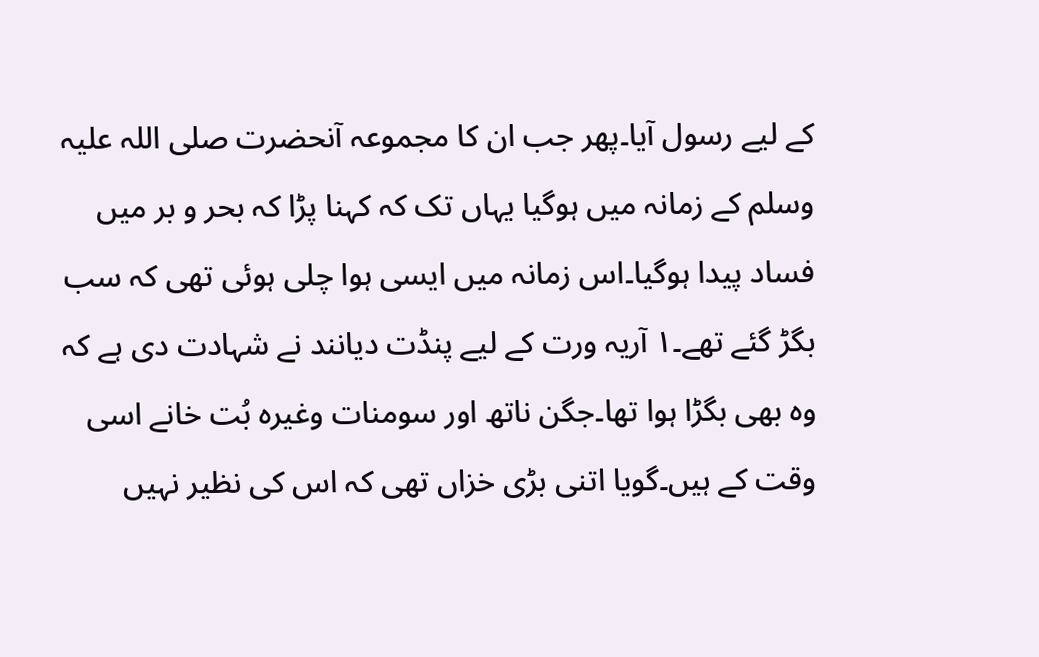کے لیے رسول آیا۔پھر جب ان کا مجموعہ آنحضرت صلی اللہ علیہ وسلم کے زمانہ میں ہوگیا یہاں تک کہ کہنا پڑا کہ بحر و بر میں فساد پیدا ہوگیا۔اس زمانہ میں ایسی ہوا چلی ہوئی تھی کہ سب بگڑ گئے تھے۔۱ آریہ ورت کے لیے پنڈت دیانند نے شہادت دی ہے کہ وہ بھی بگڑا ہوا تھا۔جگن ناتھ اور سومنات وغیرہ بُت خانے اسی وقت کے ہیں۔گویا اتنی بڑی خزاں تھی کہ اس کی نظیر نہیں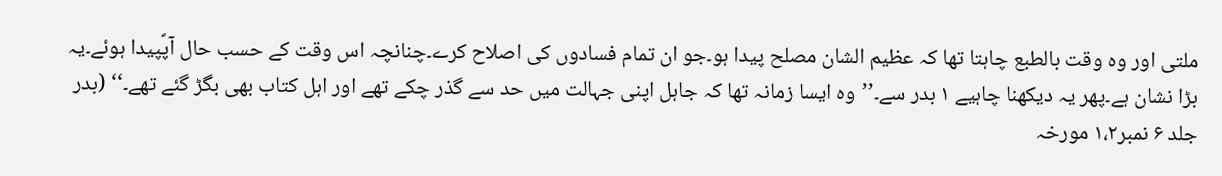ملتی اور وہ وقت بالطبع چاہتا تھا کہ عظیم الشان مصلح پیدا ہو۔جو ان تمام فسادوں کی اصلاح کرے۔چنانچہ اس وقت کے حسب حال آپؐپیدا ہوئے۔یہ بڑا نشان ہے۔پھر یہ دیکھنا چاہیے ۱ بدر سے۔’’وہ ایسا زمانہ تھا کہ جاہل اپنی جہالت میں حد سے گذر چکے تھے اور اہل کتاب بھی بگڑ گئے تھے۔‘‘ (بدر جلد ۶ نمبر۱،۲ مورخہ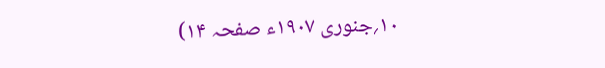۱۰؍جنوری ۱۹۰۷ء صفحہ ۱۴)